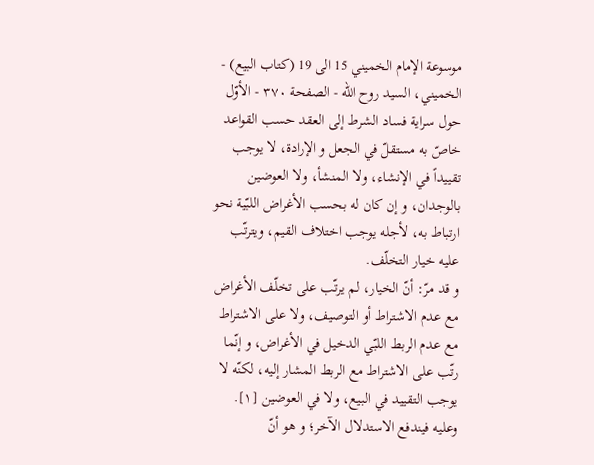موسوعة الإمام الخميني 15 الى 19 (كتاب البيع) - الخميني، السيد روح الله - الصفحة ٣٧٠ - الأوّل حول سراية فساد الشرط إلى العقد حسب القواعد
خاصّ به مستقلّ في الجعل و الإرادة، لا يوجب تقييداً في الإنشاء، ولا المنشأ، ولا العوضين بالوجدان، و إن كان له بحسب الأغراض اللبّية نحو ارتباط به، لأجله يوجب اختلاف القيم، ويترتّب عليه خيار التخلّف.
و قد مرّ: أنّ الخيار، لم يرتّب على تخلّف الأغراض مع عدم الاشتراط أو التوصيف، ولا على الاشتراط مع عدم الربط اللبّي الدخيل في الأغراض، و إنّما رتّب على الاشتراط مع الربط المشار إليه، لكنّه لا يوجب التقييد في البيع، ولا في العوضين [١].
وعليه فيندفع الاستدلال الآخر؛ و هو أنّ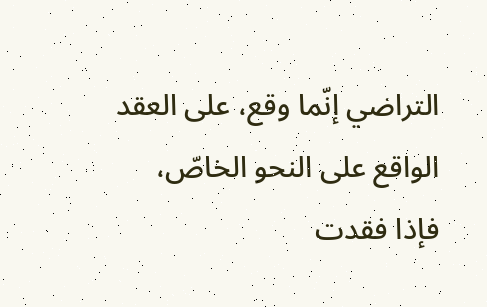التراضي إنّما وقع، على العقد الواقع على النحو الخاصّ، فإذا فقدت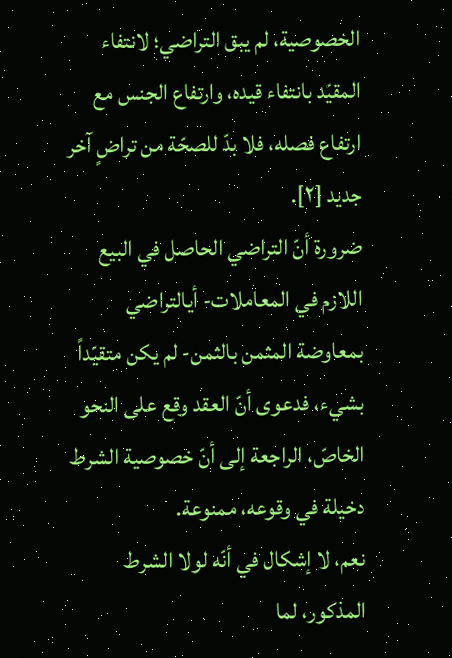الخصوصية، لم يبق التراضي؛ لانتفاء المقيّد بانتفاء قيده، وارتفاع الجنس مع ارتفاع فصله، فلا بدّ للصحّة من تراضٍ آخر جديد [٢].
ضرورة أنّ التراضي الحاصل في البيع اللازم في المعاملات- أيالتراضي بمعاوضة المثمن بالثمن- لم يكن متقيّداً بشيء، فدعوى أنّ العقد وقع على النحو الخاصّ، الراجعة إلى أنّ خصوصية الشرط دخيلة في وقوعه، ممنوعة.
نعم، لا إشكال في أنّه لولا الشرط المذكور، لما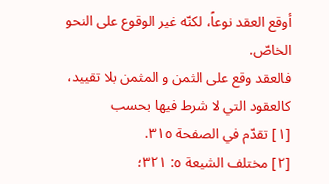أوقع العقد نوعاً، لكنّه غير الوقوع على النحو الخاصّ.
فالعقد وقع على الثمن و المثمن بلا تقييد، كالعقود التي لا شرط فيها بحسب
[١] تقدّم في الصفحة ٣١٥.
[٢] مختلف الشيعة ٥: ٣٢١؛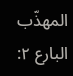المهذّب البارع ٢: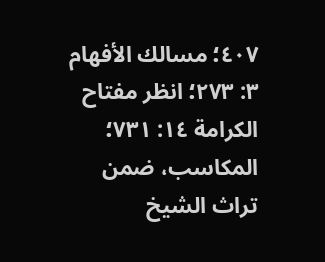٤٠٧؛ مسالك الأفهام ٣: ٢٧٣؛ انظر مفتاح الكرامة ١٤: ٧٣١؛ المكاسب، ضمن تراث الشيخ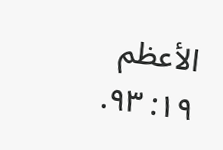الأعظم ١٩: ٩٣.